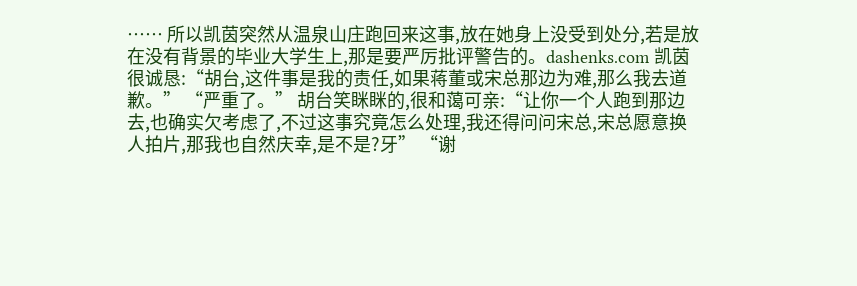…… 所以凯茵突然从温泉山庄跑回来这事,放在她身上没受到处分,若是放在没有背景的毕业大学生上,那是要严厉批评警告的。dashenks.com 凯茵很诚恳:“胡台,这件事是我的责任,如果蒋董或宋总那边为难,那么我去道歉。” “严重了。” 胡台笑眯眯的,很和蔼可亲:“让你一个人跑到那边去,也确实欠考虑了,不过这事究竟怎么处理,我还得问问宋总,宋总愿意换人拍片,那我也自然庆幸,是不是?牙” “谢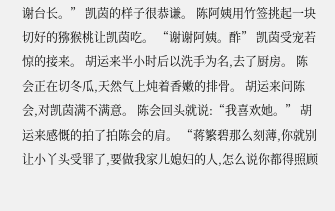谢台长。” 凯茵的样子很恭谦。 陈阿姨用竹签挑起一块切好的猕猴桃让凯茵吃。 “谢谢阿姨。酢” 凯茵受宠若惊的接来。 胡运来半小时后以洗手为名,去了厨房。 陈会正在切冬瓜,天然气上炖着香嫩的排骨。 胡运来问陈会,对凯茵满不满意。 陈会回头就说:“我喜欢她。” 胡运来感慨的拍了拍陈会的肩。 “蒋繁碧那么刻薄,你就别让小丫头受罪了,要做我家儿媳妇的人,怎么说你都得照顾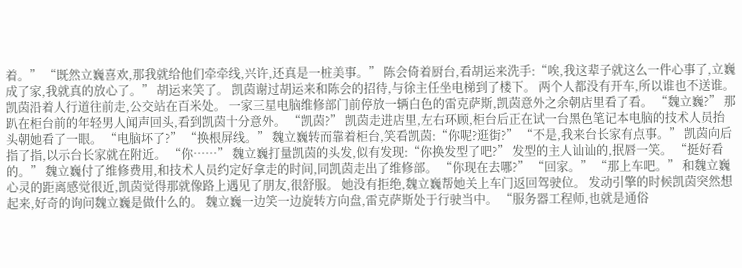着。” “既然立巍喜欢,那我就给他们牵牵线,兴许,还真是一桩美事。” 陈会倚着厨台,看胡运来洗手:“唉,我这辈子就这么一件心事了,立巍成了家,我就真的放心了。” 胡运来笑了。 凯茵谢过胡运来和陈会的招待,与徐主任坐电梯到了楼下。 两个人都没有开车,所以谁也不送谁。 凯茵沿着人行道往前走,公交站在百米处。 一家三星电脑维修部门前停放一辆白色的雷克萨斯,凯茵意外之余朝店里看了看。 “魏立巍?” 那趴在柜台前的年轻男人闻声回头,看到凯茵十分意外。 “凯茵?” 凯茵走进店里,左右环顾,柜台后正在试一台黑色笔记本电脑的技术人员抬头朝她看了一眼。 “电脑坏了?” “换根屏线。” 魏立巍转而靠着柜台,笑看凯茵:“你呢?逛街?” “不是,我来台长家有点事。” 凯茵向后指了指,以示台长家就在附近。 “你……” 魏立巍打量凯茵的头发,似有发现:“你换发型了吧?” 发型的主人讪讪的,抿唇一笑。 “挺好看的。” 魏立巍付了维修费用,和技术人员约定好拿走的时间,同凯茵走出了维修部。 “你现在去哪?” “回家。” “那上车吧。” 和魏立巍心灵的距离感觉很近,凯茵觉得那就像路上遇见了朋友,很舒服。 她没有拒绝,魏立巍帮她关上车门返回驾驶位。 发动引擎的时候凯茵突然想起来,好奇的询问魏立巍是做什么的。 魏立巍一边笑一边旋转方向盘,雷克萨斯处于行驶当中。 “服务器工程师,也就是通俗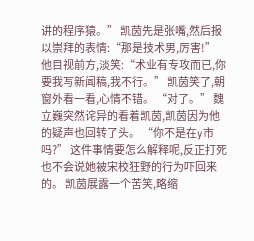讲的程序猿。” 凯茵先是张嘴,然后报以崇拜的表情:“那是技术男,厉害!” 他目视前方,淡笑:“术业有专攻而已,你要我写新闻稿,我不行。” 凯茵笑了,朝窗外看一看,心情不错。 “对了。” 魏立巍突然诧异的看着凯茵,凯茵因为他的疑声也回转了头。 “你不是在y市吗?” 这件事情要怎么解释呢,反正打死也不会说她被宋校狂野的行为吓回来的。 凯茵展露一个苦笑,略缩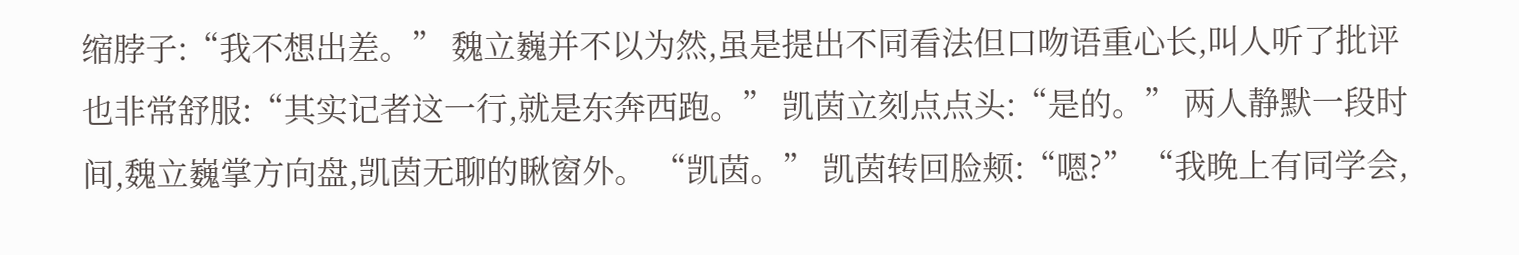缩脖子:“我不想出差。” 魏立巍并不以为然,虽是提出不同看法但口吻语重心长,叫人听了批评也非常舒服:“其实记者这一行,就是东奔西跑。” 凯茵立刻点点头:“是的。” 两人静默一段时间,魏立巍掌方向盘,凯茵无聊的瞅窗外。 “凯茵。” 凯茵转回脸颊:“嗯?” “我晚上有同学会,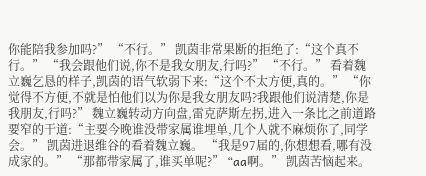你能陪我参加吗?” “不行。” 凯茵非常果断的拒绝了:“这个真不行。” “我会跟他们说,你不是我女朋友,行吗?” “不行。” 看着魏立巍乞恳的样子,凯茵的语气软弱下来:“这个不太方便,真的。” “你觉得不方便,不就是怕他们以为你是我女朋友吗?我跟他们说清楚,你是我朋友,行吗?” 魏立巍转动方向盘,雷克萨斯左拐,进入一条比之前道路要窄的干道:“主要今晚谁没带家属谁埋单,几个人就不麻烦你了,同学会。” 凯茵进退维谷的看着魏立巍。 “我是97届的,你想想看,哪有没成家的。” “那都带家属了,谁买单呢?” “aa啊。” 凯茵苦恼起来。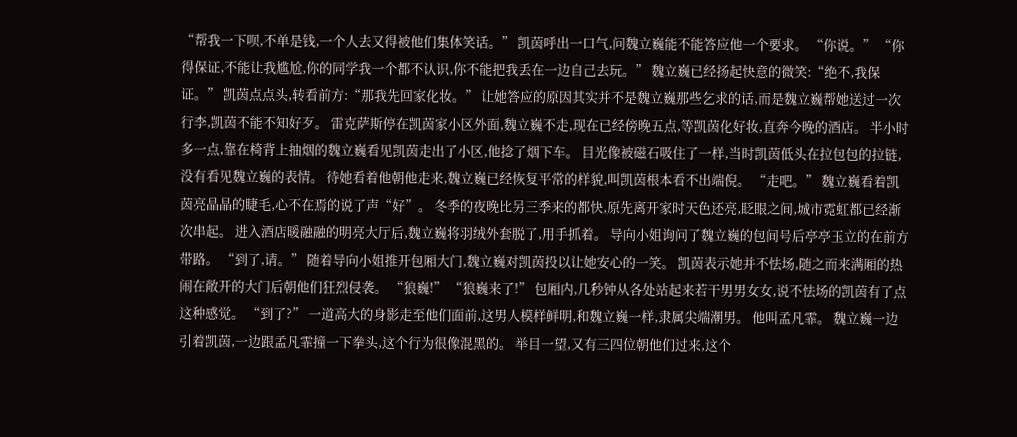“帮我一下呗,不单是钱,一个人去又得被他们集体笑话。” 凯茵呼出一口气,问魏立巍能不能答应他一个要求。 “你说。” “你得保证,不能让我尴尬,你的同学我一个都不认识,你不能把我丢在一边自己去玩。” 魏立巍已经扬起快意的微笑:“绝不,我保证。” 凯茵点点头,转看前方:“那我先回家化妆。” 让她答应的原因其实并不是魏立巍那些乞求的话,而是魏立巍帮她送过一次行李,凯茵不能不知好歹。 雷克萨斯停在凯茵家小区外面,魏立巍不走,现在已经傍晚五点,等凯茵化好妆,直奔今晚的酒店。 半小时多一点,靠在椅背上抽烟的魏立巍看见凯茵走出了小区,他捻了烟下车。 目光像被磁石吸住了一样,当时凯茵低头在拉包包的拉链,没有看见魏立巍的表情。 待她看着他朝他走来,魏立巍已经恢复平常的样貌,叫凯茵根本看不出端倪。 “走吧。” 魏立巍看着凯茵亮晶晶的睫毛,心不在焉的说了声“好”。 冬季的夜晚比另三季来的都快,原先离开家时天色还亮,眨眼之间,城市霓虹都已经渐次串起。 进入酒店暖融融的明亮大厅后,魏立巍将羽绒外套脱了,用手抓着。 导向小姐询问了魏立巍的包间号后亭亭玉立的在前方带路。 “到了,请。” 随着导向小姐推开包厢大门,魏立巍对凯茵投以让她安心的一笑。 凯茵表示她并不怯场,随之而来满厢的热闹在敞开的大门后朝他们狂烈侵袭。 “狼巍!” “狼巍来了!” 包厢内,几秒钟从各处站起来若干男男女女,说不怯场的凯茵有了点这种感觉。 “到了?” 一道高大的身影走至他们面前,这男人模样鲜明,和魏立巍一样,隶属尖端潮男。 他叫孟凡霏。 魏立巍一边引着凯茵,一边跟孟凡霏撞一下拳头,这个行为很像混黑的。 举目一望,又有三四位朝他们过来,这个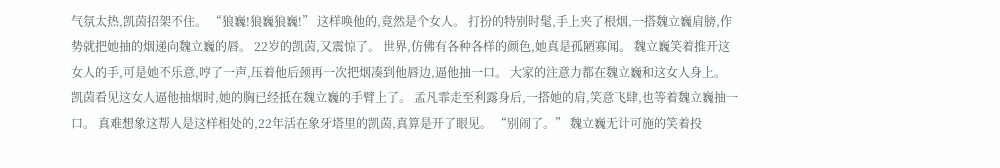气氛太热,凯茵招架不住。 “狼巍!狼巍狼巍!” 这样唤他的,竟然是个女人。 打扮的特别时髦,手上夹了根烟,一搭魏立巍肩膀,作势就把她抽的烟递向魏立巍的唇。 22岁的凯茵,又震惊了。 世界,仿佛有各种各样的颜色,她真是孤陋寡闻。 魏立巍笑着推开这女人的手,可是她不乐意,哼了一声,压着他后颈再一次把烟凑到他唇边,逼他抽一口。 大家的注意力都在魏立巍和这女人身上。 凯茵看见这女人逼他抽烟时,她的胸已经抵在魏立巍的手臂上了。 孟凡霏走至利露身后,一搭她的肩,笑意飞肆,也等着魏立巍抽一口。 真难想象这帮人是这样相处的,22年活在象牙塔里的凯茵,真算是开了眼见。 “别闹了。” 魏立巍无计可施的笑着投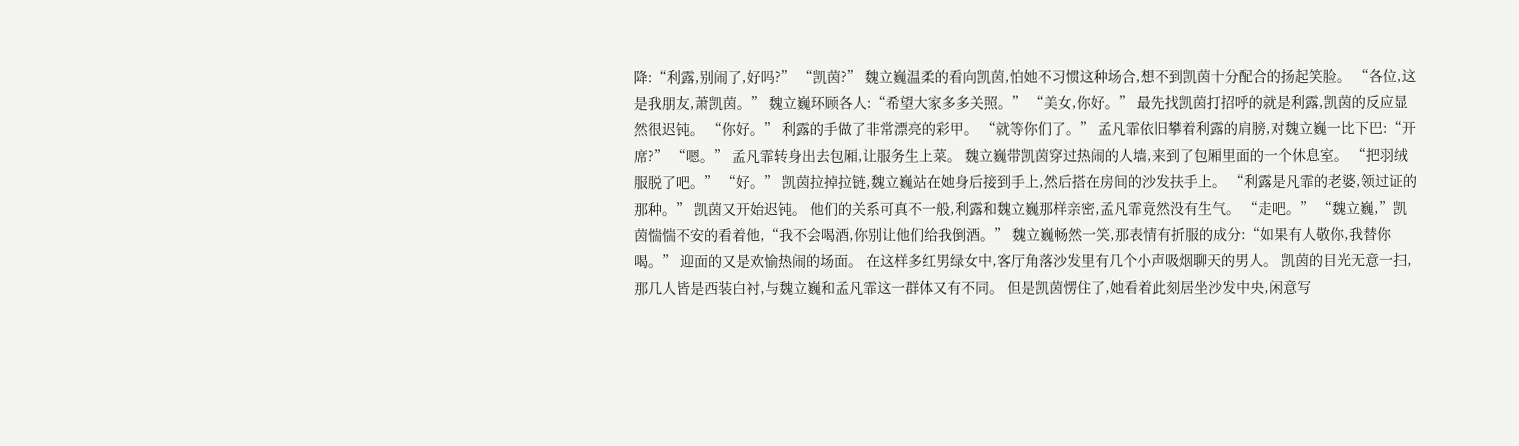降:“利露,别闹了,好吗?” “凯茵?” 魏立巍温柔的看向凯茵,怕她不习惯这种场合,想不到凯茵十分配合的扬起笑脸。 “各位,这是我朋友,萧凯茵。” 魏立巍环顾各人:“希望大家多多关照。” “美女,你好。” 最先找凯茵打招呼的就是利露,凯茵的反应显然很迟钝。 “你好。” 利露的手做了非常漂亮的彩甲。 “就等你们了。” 孟凡霏依旧攀着利露的肩膀,对魏立巍一比下巴:“开席?” “嗯。” 孟凡霏转身出去包厢,让服务生上菜。 魏立巍带凯茵穿过热闹的人墙,来到了包厢里面的一个休息室。 “把羽绒服脱了吧。” “好。” 凯茵拉掉拉链,魏立巍站在她身后接到手上,然后搭在房间的沙发扶手上。 “利露是凡霏的老婆,领过证的那种。” 凯茵又开始迟钝。 他们的关系可真不一般,利露和魏立巍那样亲密,孟凡霏竟然没有生气。 “走吧。” “魏立巍,”凯茵惴惴不安的看着他,“我不会喝酒,你别让他们给我倒酒。” 魏立巍畅然一笑,那表情有折服的成分:“如果有人敬你,我替你喝。” 迎面的又是欢愉热闹的场面。 在这样多红男绿女中,客厅角落沙发里有几个小声吸烟聊天的男人。 凯茵的目光无意一扫,那几人皆是西装白衬,与魏立巍和孟凡霏这一群体又有不同。 但是凯茵愣住了,她看着此刻居坐沙发中央,闲意写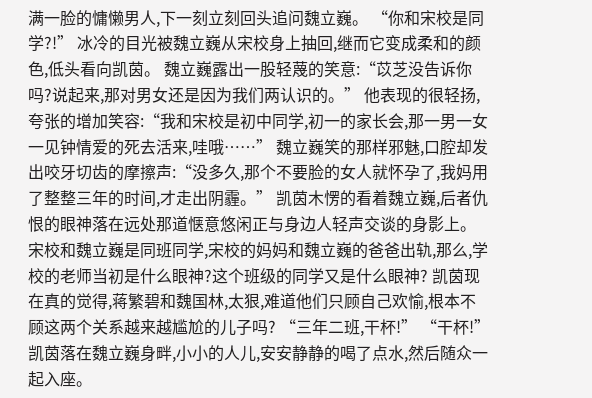满一脸的慵懒男人,下一刻立刻回头追问魏立巍。 “你和宋校是同学?!” 冰冷的目光被魏立巍从宋校身上抽回,继而它变成柔和的颜色,低头看向凯茵。 魏立巍露出一股轻蔑的笑意:“苡芝没告诉你吗?说起来,那对男女还是因为我们两认识的。” 他表现的很轻扬,夸张的增加笑容:“我和宋校是初中同学,初一的家长会,那一男一女一见钟情爱的死去活来,哇哦……” 魏立巍笑的那样邪魅,口腔却发出咬牙切齿的摩擦声:“没多久,那个不要脸的女人就怀孕了,我妈用了整整三年的时间,才走出阴霾。” 凯茵木愣的看着魏立巍,后者仇恨的眼神落在远处那道惬意悠闲正与身边人轻声交谈的身影上。 宋校和魏立巍是同班同学,宋校的妈妈和魏立巍的爸爸出轨,那么,学校的老师当初是什么眼神?这个班级的同学又是什么眼神? 凯茵现在真的觉得,蒋繁碧和魏国林,太狠,难道他们只顾自己欢愉,根本不顾这两个关系越来越尴尬的儿子吗? “三年二班,干杯!” “干杯!” 凯茵落在魏立巍身畔,小小的人儿,安安静静的喝了点水,然后随众一起入座。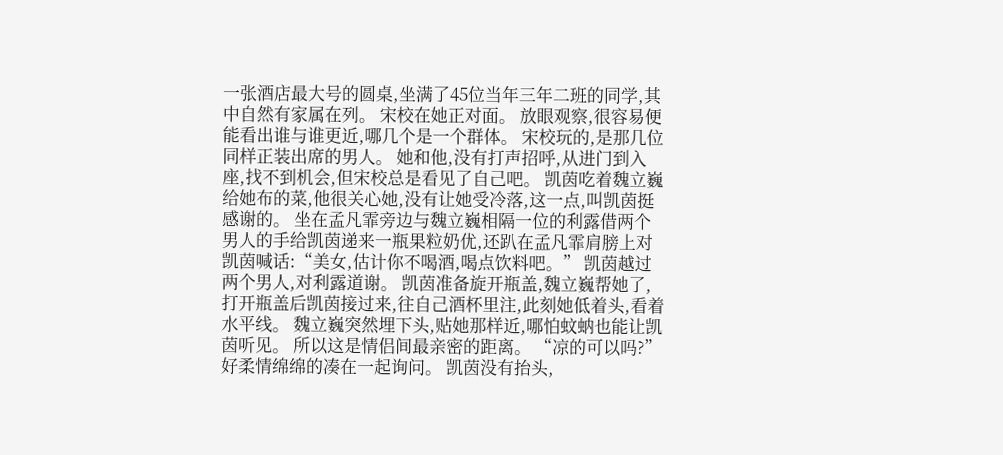一张酒店最大号的圆桌,坐满了45位当年三年二班的同学,其中自然有家属在列。 宋校在她正对面。 放眼观察,很容易便能看出谁与谁更近,哪几个是一个群体。 宋校玩的,是那几位同样正装出席的男人。 她和他,没有打声招呼,从进门到入座,找不到机会,但宋校总是看见了自己吧。 凯茵吃着魏立巍给她布的菜,他很关心她,没有让她受冷落,这一点,叫凯茵挺感谢的。 坐在孟凡霏旁边与魏立巍相隔一位的利露借两个男人的手给凯茵递来一瓶果粒奶优,还趴在孟凡霏肩膀上对凯茵喊话:“美女,估计你不喝酒,喝点饮料吧。” 凯茵越过两个男人,对利露道谢。 凯茵准备旋开瓶盖,魏立巍帮她了,打开瓶盖后凯茵接过来,往自己酒杯里注,此刻她低着头,看着水平线。 魏立巍突然埋下头,贴她那样近,哪怕蚊蚋也能让凯茵听见。 所以这是情侣间最亲密的距离。 “凉的可以吗?” 好柔情绵绵的凑在一起询问。 凯茵没有抬头,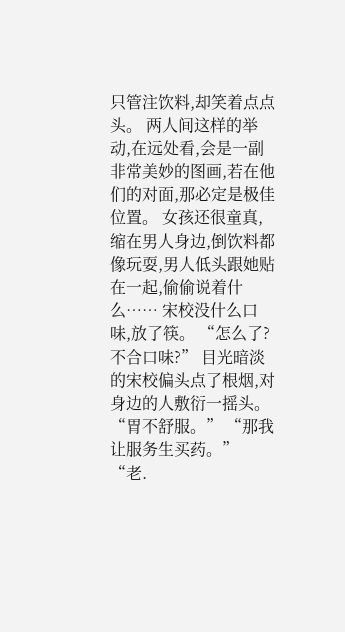只管注饮料,却笑着点点头。 两人间这样的举动,在远处看,会是一副非常美妙的图画,若在他们的对面,那必定是极佳位置。 女孩还很童真,缩在男人身边,倒饮料都像玩耍,男人低头跟她贴在一起,偷偷说着什么…… 宋校没什么口味,放了筷。 “怎么了?不合口味?” 目光暗淡的宋校偏头点了根烟,对身边的人敷衍一摇头。 “胃不舒服。” “那我让服务生买药。” “老.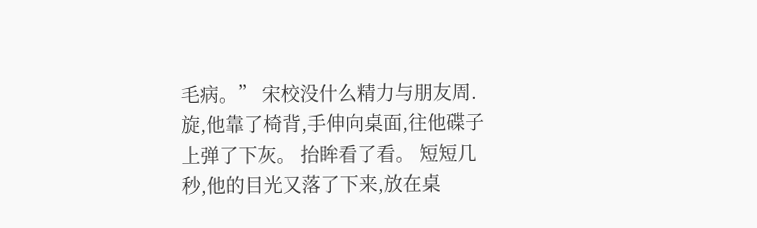毛病。” 宋校没什么精力与朋友周.旋,他靠了椅背,手伸向桌面,往他碟子上弹了下灰。 抬眸看了看。 短短几秒,他的目光又落了下来,放在桌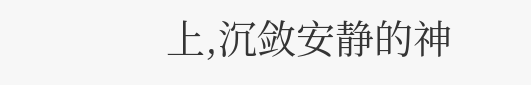上,沉敛安静的神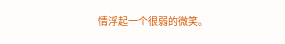情浮起一个很弱的微笑。